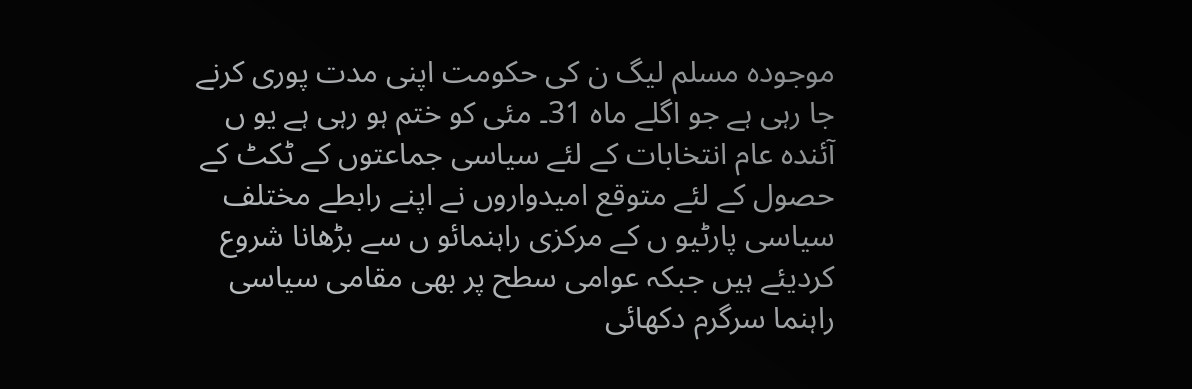موجودہ مسلم لیگ ن کی حکومت اپنی مدت پوری کرنے جا رہی ہے جو اگلے ماہ 31۔ مئی کو ختم ہو رہی ہے یو ں آئندہ عام انتخابات کے لئے سیاسی جماعتوں کے ٹکٹ کے حصول کے لئے متوقع امیدواروں نے اپنے رابطے مختلف سیاسی پارٹیو ں کے مرکزی راہنمائو ں سے بڑھانا شروع کردیئے ہیں جبکہ عوامی سطح پر بھی مقامی سیاسی راہنما سرگرم دکھائی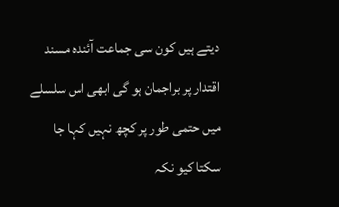دیتے ہیں کون سی جماعت آئندہ مسند اقتدار پر براجمان ہو گی ابھی اس سلسلے میں حتمی طور پر کچھ نہیں کہا جا سکتا کیو نکہ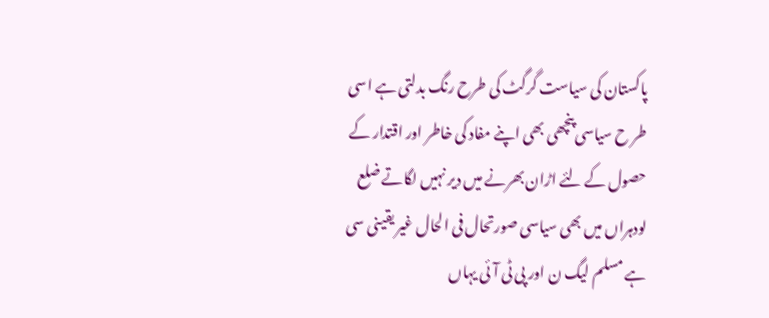پاکستان کی سیاست گرگٹ کی طرح رنگ بدلتی ہے اسی طر ح سیاسی پنچھی بھی اپنے مفاد کی خاطر اور اقتدار کے حصول کے لئے اڑان بھرنے میں دیر نہیں لگاتے ضلع لودہراں میں بھی سیاسی صورتحال فی الحال غیر یقینی سی ہے مسلم لیگ ن اور پی ٹی آ ئی یہاں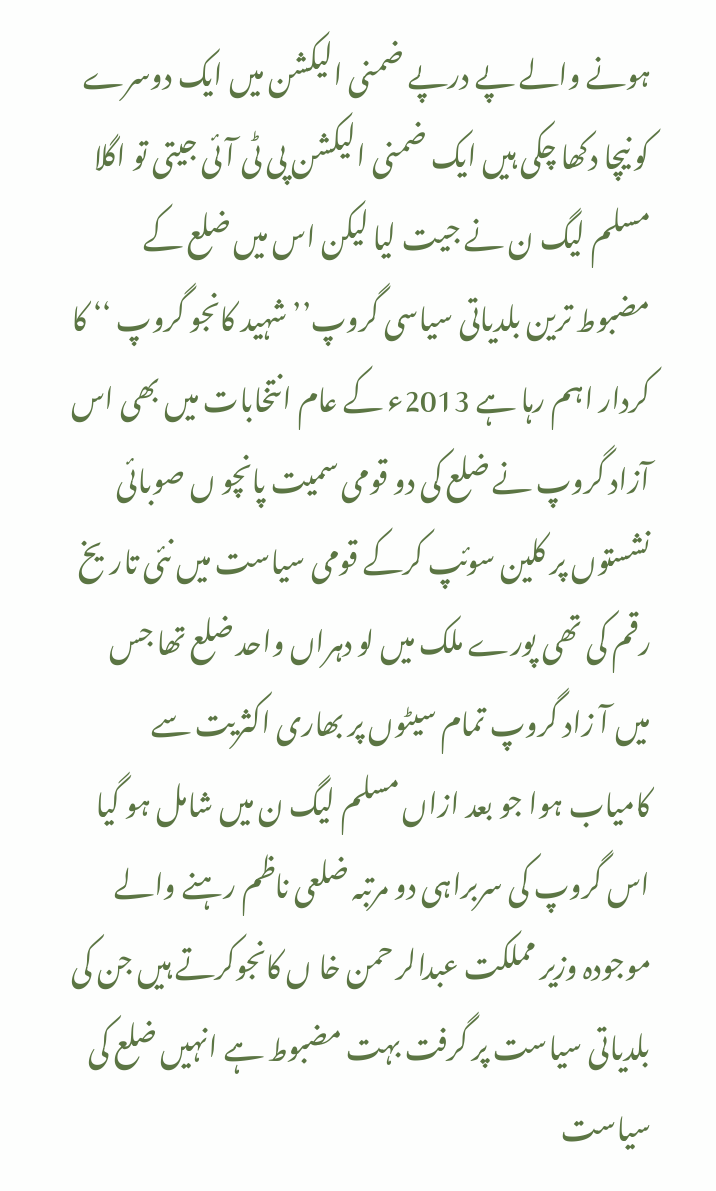ہونے والے پے درپے ضمنی الیکشن میں ایک دوسرے کو نیچا دکھا چکی ہیں ایک ضمنی الیکشن پی ٹی آئی جیتی تو اگلا مسلم لیگ ن نے جیت لیا لیکن اس میں ضلع کے مضبوط ترین بلدیاتی سیاسی گروپ’’ شہید کانجو گروپ ‘‘ کا کردار اہم رہا ہے 2013ء کے عام انتخابات میں بھی اس آزاد گروپ نے ضلع کی دو قومی سمیت پانچو ں صوبائی نشستوں پر کلین سوئپ کرکے قومی سیاست میں نئی تاریخ رقم کی تھی پورے ملک میں لو دہراں واحد ضلع تھا جس میں آ زاد گروپ تمام سیٹوں پر بھاری اکثریت سے کامیاب ہوا جو بعد ازاں مسلم لیگ ن میں شامل ہو گیا اس گروپ کی سربراہی دو مرتبہ ضلعی ناظم رہنے والے موجودہ وزیر مملکت عبدالر حمن خا ں کانجوکرتے ہیں جن کی بلدیاتی سیاست پر گرفت بہت مضبوط ہے انہیں ضلع کی سیاست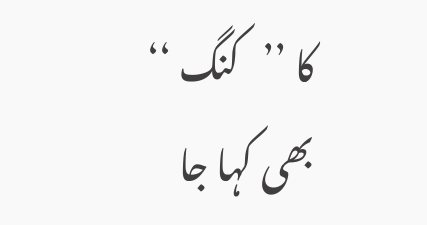کا ’’کنگ ‘‘ بھی کہا جا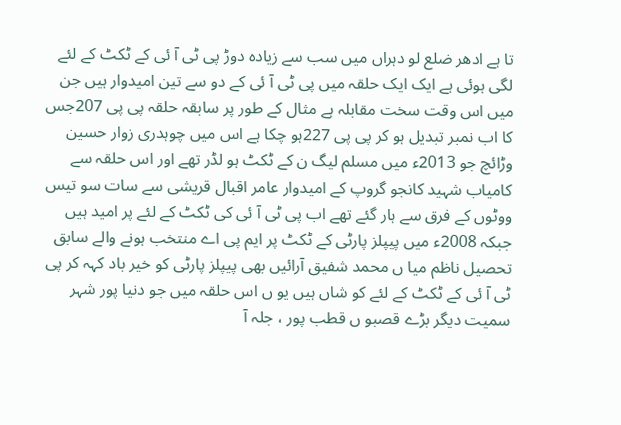تا ہے ادھر ضلع لو دہراں میں سب سے زیادہ دوڑ پی ٹی آ ئی کے ٹکٹ کے لئے لگی ہوئی ہے ایک ایک حلقہ میں پی ٹی آ ئی کے دو سے تین امیدوار ہیں جن میں اس وقت سخت مقابلہ ہے مثال کے طور پر سابقہ حلقہ پی پی 207جس کا اب نمبر تبدیل ہو کر پی پی 227ہو چکا ہے اس میں چوہدری زوار حسین وڑائچ جو 2013ء میں مسلم لیگ ن کے ٹکٹ ہو لڈر تھے اور اس حلقہ سے کامیاب شہید کانجو گروپ کے امیدوار عامر اقبال قریشی سے سات سو تیس ووٹوں کے فرق سے ہار گئے تھے اب پی ٹی آ ئی کی ٹکٹ کے لئے پر امید ہیں جبکہ 2008ء میں پیپلز پارٹی کے ٹکٹ پر ایم پی اے منتخب ہونے والے سابق تحصیل ناظم میا ں محمد شفیق آرائیں بھی پیپلز پارٹی کو خیر باد کہہ کر پی ٹی آ ئی کے ٹکٹ کے لئے کو شاں ہیں یو ں اس حلقہ میں جو دنیا پور شہر سمیت دیگر بڑے قصبو ں قطب پور ، جلہ آ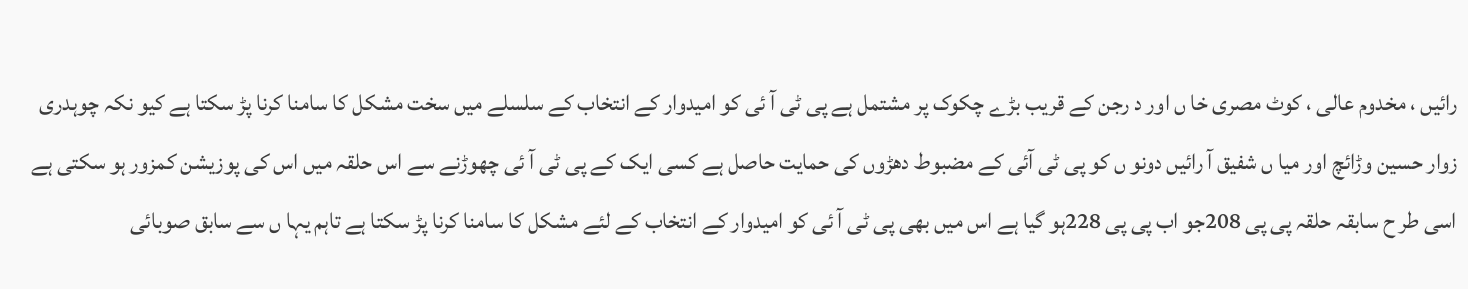رائیں ، مخدوم عالی ، کوٹ مصری خا ں اور د رجن کے قریب بڑے چکوک پر مشتمل ہے پی ٹی آ ئی کو امیدوار کے انتخاب کے سلسلے میں سخت مشکل کا سامنا کرنا پڑ سکتا ہے کیو نکہ چوہدری زوار حسین وڑائچ اور میا ں شفیق آ رائیں دونو ں کو پی ٹی آئی کے مضبوط دھڑوں کی حمایت حاصل ہے کسی ایک کے پی ٹی آ ئی چھوڑنے سے اس حلقہ میں اس کی پوزیشن کمزور ہو سکتی ہے اسی طر ح سابقہ حلقہ پی پی 208جو اب پی پی 228ہو گیا ہے اس میں بھی پی ٹی آ ئی کو امیدوار کے انتخاب کے لئے مشکل کا سامنا کرنا پڑ سکتا ہے تاہم یہا ں سے سابق صوبائی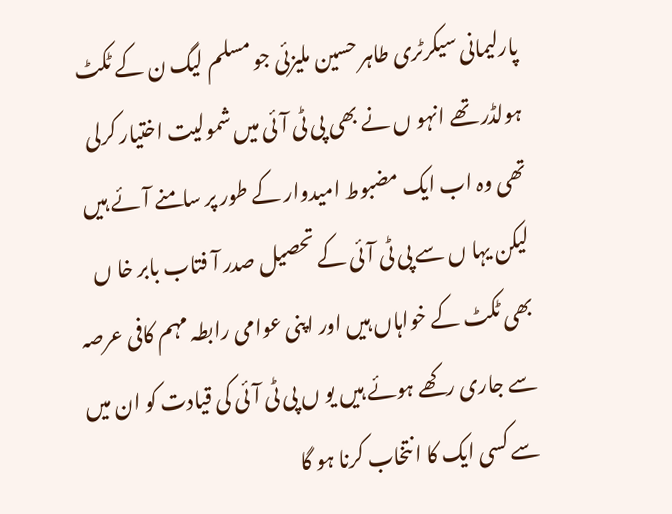پارلیمانی سیکرٹری طاہر حسین ملیزئی جو مسلم لیگ ن کے ٹکٹ ہولڈر تھے انہو ں نے بھی پی ٹی آ ئی میں شمولیت اختیار کرلی تھی وہ اب ایک مضبوط امیدوار کے طور پر سامنے آ ئے ہیں لیکن یہا ں سے پی ٹی آ ئی کے تحصیل صدر آ فتاب بابر خا ں بھی ٹکٹ کے خواہاں ہیں اور اپنی عوامی رابطہ مہم کافی عرصہ سے جاری رکھے ہوئے ہیں یو ں پی ٹی آ ئی کی قیادت کو ان میں سے کسی ایک کا انتخاب کرنا ہو گا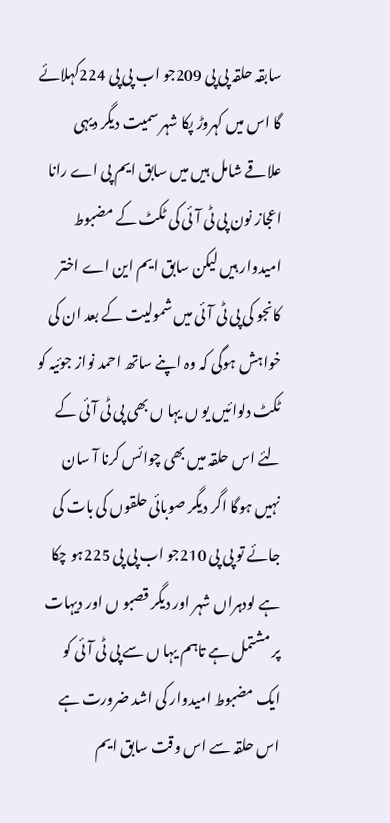سابقہ حلقہ پی پی 209جو اب پی پی 224کہلائے گا اس میں کہروڑ پکا شہر سمیت دیگر دیہی علاقے شامل ہیں میں سابق ایم پی اے رانا اعجاز نون پی ٹی آ ئی کی ٹکٹ کے مضبوط امیدوار ہیں لیکن سابق ایم این اے اختر کانجو کی پی ٹی آئی میں شمولیت کے بعد ان کی خواہش ہوگی کہ وہ اپنے ساتھ احمد نواز جوئیہ کو ٹکٹ دلوائیں یو ں یہا ں بھی پی ٹی آ ئی کے لئے اس حلقہ میں بھی چوائس کرنا آ سان نہیں ہوگا اگر دیگر صوبائی حلقوں کی بات کی جائے تو پی پی 210جو اب پی پی 225ہو چکا ہے لودہراں شہر اور دیگر قصبو ں اور دیہات پر مشتمل ہے تاہم یہا ں سے پی ٹی آ ئی کو ایک مضبوط امیدوار کی اشد ضرورت ہے اس حلقہ سے اس وقت سابق ایم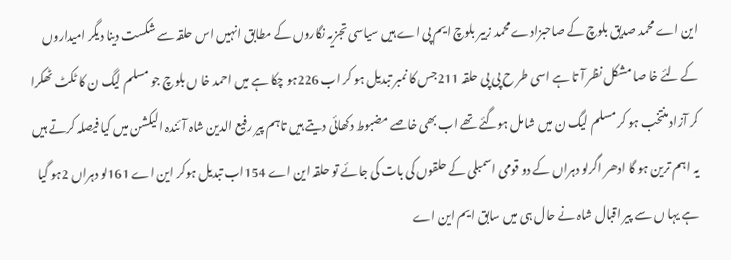این اے محمد صدیق بلوچ کے صاحبزادے محمد زبیر بلوچ ایم پی اے ہیں سیاسی تجزیہ نگاروں کے مطابق انہیں اس حلقہ سے شکست دینا دیگر امیداروں کے لئے خا صا مشکل نظر آ تا ہے اسی طر ح پی پی حلقہ 211جس کا نمبر تبدیل ہو کر اب 226ہو چکا ہے میں احمد خا ں بلوچ جو مسلم لیگ ن کا ٹکٹ ٹھکرا کر آزاد منتخب ہو کر مسلم لیگ ن میں شامل ہوگئے تھے اب بھی خاصے مضبوط دکھائی دیتے ہیں تاہم پیر رفیع الدین شاہ آ ئندہ الیکشن میں کیا فیصلہ کرتے ہیں یہ اہم ترین ہو گا ادھر اگرلو دہراں کے دو قومی اسمبلی کے حلقوں کی بات کی جائے تو حلقہ این اے 154اب تبدیل ہوکر این اے 161لو دہراں 2ہو گیا ہے یہا ں سے پیر اقبال شاہ نے حال ہی میں سابق ایم این اے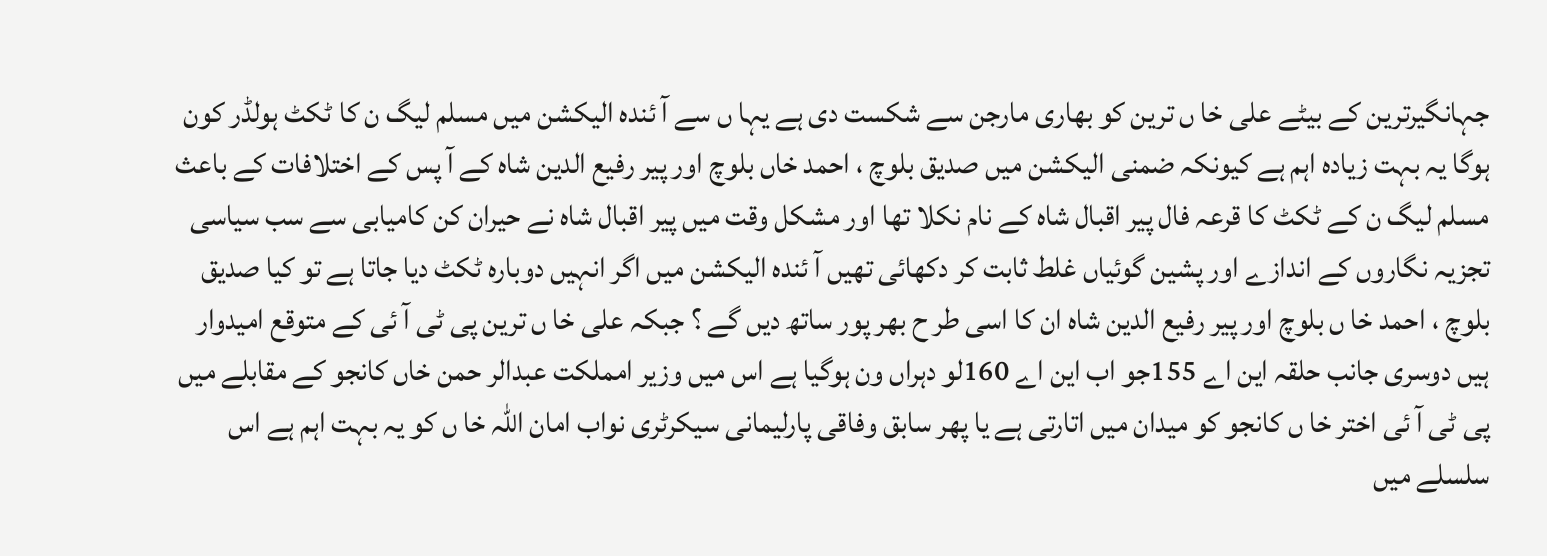جہانگیرترین کے بیٹے علی خا ں ترین کو بھاری مارجن سے شکست دی ہے یہا ں سے آ ئندہ الیکشن میں مسلم لیگ ن کا ٹکٹ ہولڈر کون ہوگا یہ بہت زیادہ اہم ہے کیونکہ ضمنی الیکشن میں صدیق بلوچ ، احمد خاں بلوچ اور پیر رفیع الدین شاہ کے آ پس کے اختلافات کے باعث مسلم لیگ ن کے ٹکٹ کا قرعہ فال پیر اقبال شاہ کے نام نکلا تھا اور مشکل وقت میں پیر اقبال شاہ نے حیران کن کامیابی سے سب سیاسی تجزیہ نگاروں کے اندازے اور پشین گوئیاں غلط ثابت کر دکھائی تھیں آ ئندہ الیکشن میں اگر انہیں دوبارہ ٹکٹ دیا جاتا ہے تو کیا صدیق بلوچ ، احمد خا ں بلوچ اور پیر رفیع الدین شاہ ان کا اسی طر ح بھر پور ساتھ دیں گے ؟ جبکہ علی خا ں ترین پی ٹی آ ئی کے متوقع امیدوار ہیں دوسری جانب حلقہ این اے 155جو اب این اے 160لو دہراں ون ہوگیا ہے اس میں وزیر امملکت عبدالر حمن خاں کانجو کے مقابلے میں پی ٹی آ ئی اختر خا ں کانجو کو میدان میں اتارتی ہے یا پھر سابق وفاقی پارلیمانی سیکرٹری نواب امان اللہ خا ں کو یہ بہت اہم ہے اس سلسلے میں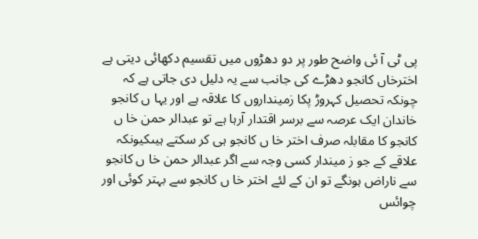پی ٹی آ ئی واضح طور پر دو دھڑوں میں تقسیم دکھائی دیتی ہے اخترخاں کانجو دھڑے کی جانب سے یہ دلیل دی جاتی ہے کہ چونکہ تحصیل کہروڑ پکا زمینداروں کا علاقہ ہے اور یہا ں کانجو خاندان ایک عرصہ سے برسر اقتدار آرہا ہے تو عبدالر حمن خا ں کانجو کا مقابلہ صرف اختر خا ں کانجو ہی کر سکتے ہیںکیونکہ علاقے کے جو ز میندار کسی وجہ سے اگر عبدالر حمن خا ں کانجو سے ناراض ہونگے تو ان کے لئے اختر خا ں کانجو سے بہتر کوئی اور چوائس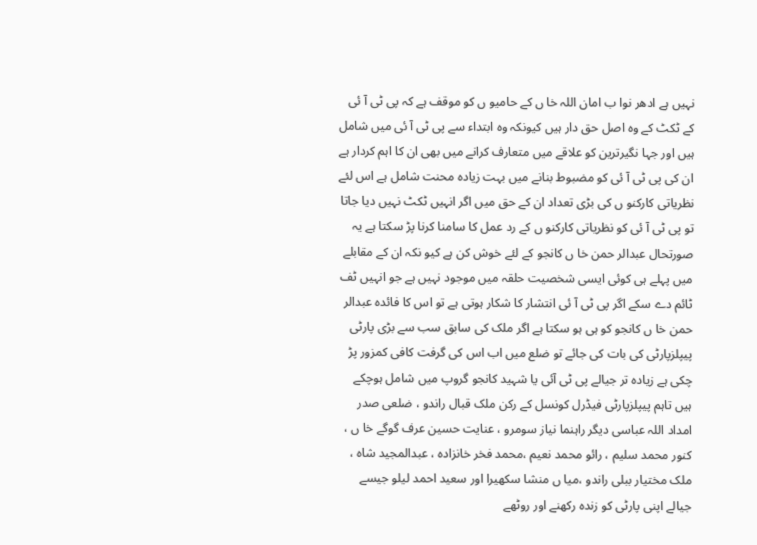نہیں ہے ادھر نوا ب امان اللہ خا ں کے حامیو ں کو موقف ہے کہ پی ٹی آ ئی کے ٹکٹ کے وہ اصل حق دار ہیں کیونکہ وہ ابتداء سے پی ٹی آ ئی میں شامل ہیں اور جہا نگیرترین کو علاقے میں متعارف کرانے میں بھی ان کا اہم کردار ہے ان کی پی ٹی آ ئی کو مضبوط بنانے میں بہت زیادہ محنت شامل ہے اس لئے نظریاتی کارکنو ں کی بڑی تعداد ان کے حق میں اگر انہیں ٹکٹ نہیں دیا جاتا تو پی ٹی آ ئی کو نظریاتی کارکنو ں کے رد عمل کا سامنا کرنا پڑ سکتا ہے یہ صورتحال عبدالر حمن خا ں کانجو کے لئے خوش کن ہے کیو نکہ ان کے مقابلے میں پہلے ہی کوئی ایسی شخصیت حلقہ میں موجود نہیں ہے جو انہیں ٹف ٹائم دے سکے اگر پی ٹی آ ئی انتشار کا شکار ہوتی ہے تو اس کا فائدہ عبدالر حمن خا ں کانجو کو ہی ہو سکتا ہے اگر ملک کی سابق سب سے بڑی پارٹی پیپلزپارٹی کی بات کی جائے تو ضلع میں اب اس کی گرفت کافی کمزور پڑ چکی ہے زیادہ تر جیالے پی ٹی آئی یا شہید کانجو گروپ میں شامل ہوچکے ہیں تاہم پیپلزپارٹی فیڈرل کونسل کے رکن ملک قبال راندو ، ضلعی صدر امداد اللہ عباسی دیگر راہنما نیاز سومرو ، عنایت حسین عرف گوگے خا ں ، کنور محمد سلیم ، رائو محمد نعیم ،محمد فخر خانزادہ ، عبدالمجید شاہ ، ملک مختیار ببلی راندو ،میا ں منشا سکھیرا اور سعید احمد لیلو جیسے جیالے اپنی پارٹی کو زندہ رکھنے اور روٹھے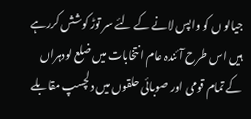جیالو ں کو واپس لانے کے لئے سر توڑ کوشش کررہے ہیں اس طرح آ ئندہ عام انتخابات میں ضلع لودہراں کے تمام قومی اور صوبائی حلقوں میں دلچسپ مقابلے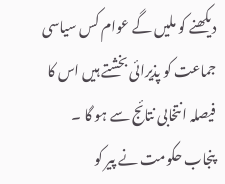دیکھنے کو ملیں گے عوام کس سیاسی جماعت کو پذیرائی بخشتے ہیں اس کا فیصلہ انتخابی نتائج سے ہو گا ۔
پنجاب حکومت نے پیر کو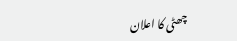چھٹی کا اعلان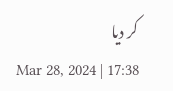کر دیا
Mar 28, 2024 | 17:38